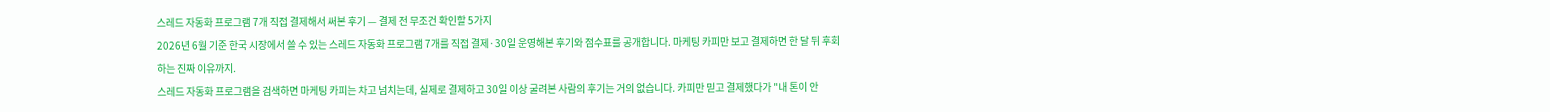스레드 자동화 프로그램 7개 직접 결제해서 써본 후기 — 결제 전 무조건 확인할 5가지
2026년 6월 기준 한국 시장에서 쓸 수 있는 스레드 자동화 프로그램 7개를 직접 결제·30일 운영해본 후기와 점수표를 공개합니다. 마케팅 카피만 보고 결제하면 한 달 뒤 후회하는 진짜 이유까지.
스레드 자동화 프로그램을 검색하면 마케팅 카피는 차고 넘치는데, 실제로 결제하고 30일 이상 굴려본 사람의 후기는 거의 없습니다. 카피만 믿고 결제했다가 "내 톤이 안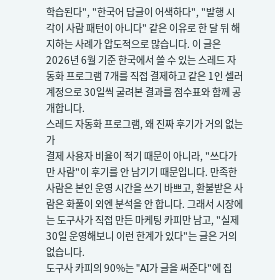학습된다", "한국어 답글이 어색하다", "발행 시각이 사람 패턴이 아니다" 같은 이유로 한 달 뒤 해지하는 사례가 압도적으로 많습니다. 이 글은 2026년 6월 기준 한국에서 쓸 수 있는 스레드 자동화 프로그램 7개를 직접 결제하고 같은 1인 셀러 계정으로 30일씩 굴려본 결과를 점수표와 함께 공개합니다.
스레드 자동화 프로그램, 왜 진짜 후기가 거의 없는가
결제 사용자 비율이 적기 때문이 아니라, "쓰다가 만 사람"이 후기를 안 남기기 때문입니다. 만족한 사람은 본인 운영 시간을 쓰기 바쁘고, 환불받은 사람은 화풀이 외엔 분석을 안 합니다. 그래서 시장에는 도구사가 직접 만든 마케팅 카피만 남고, "실제 30일 운영해보니 이런 한계가 있다"는 글은 거의 없습니다.
도구사 카피의 90%는 "AI가 글을 써준다"에 집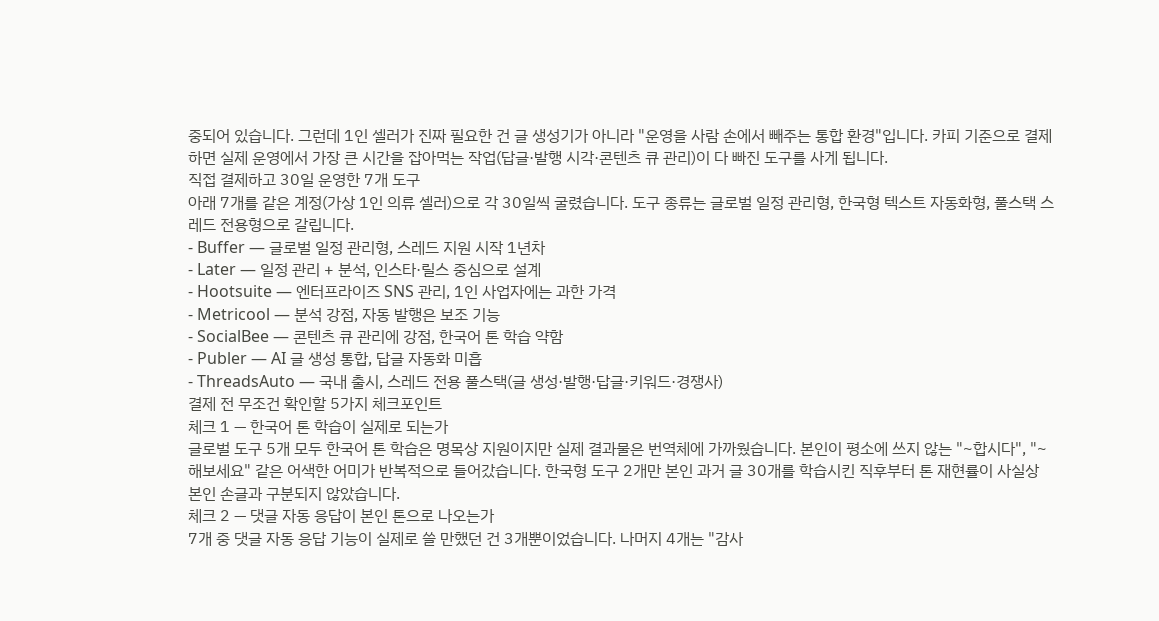중되어 있습니다. 그런데 1인 셀러가 진짜 필요한 건 글 생성기가 아니라 "운영을 사람 손에서 빼주는 통합 환경"입니다. 카피 기준으로 결제하면 실제 운영에서 가장 큰 시간을 잡아먹는 작업(답글·발행 시각·콘텐츠 큐 관리)이 다 빠진 도구를 사게 됩니다.
직접 결제하고 30일 운영한 7개 도구
아래 7개를 같은 계정(가상 1인 의류 셀러)으로 각 30일씩 굴렸습니다. 도구 종류는 글로벌 일정 관리형, 한국형 텍스트 자동화형, 풀스택 스레드 전용형으로 갈립니다.
- Buffer — 글로벌 일정 관리형, 스레드 지원 시작 1년차
- Later — 일정 관리 + 분석, 인스타·릴스 중심으로 설계
- Hootsuite — 엔터프라이즈 SNS 관리, 1인 사업자에는 과한 가격
- Metricool — 분석 강점, 자동 발행은 보조 기능
- SocialBee — 콘텐츠 큐 관리에 강점, 한국어 톤 학습 약함
- Publer — AI 글 생성 통합, 답글 자동화 미흡
- ThreadsAuto — 국내 출시, 스레드 전용 풀스택(글 생성·발행·답글·키워드·경쟁사)
결제 전 무조건 확인할 5가지 체크포인트
체크 1 — 한국어 톤 학습이 실제로 되는가
글로벌 도구 5개 모두 한국어 톤 학습은 명목상 지원이지만 실제 결과물은 번역체에 가까웠습니다. 본인이 평소에 쓰지 않는 "~합시다", "~해보세요" 같은 어색한 어미가 반복적으로 들어갔습니다. 한국형 도구 2개만 본인 과거 글 30개를 학습시킨 직후부터 톤 재현률이 사실상 본인 손글과 구분되지 않았습니다.
체크 2 — 댓글 자동 응답이 본인 톤으로 나오는가
7개 중 댓글 자동 응답 기능이 실제로 쓸 만했던 건 3개뿐이었습니다. 나머지 4개는 "감사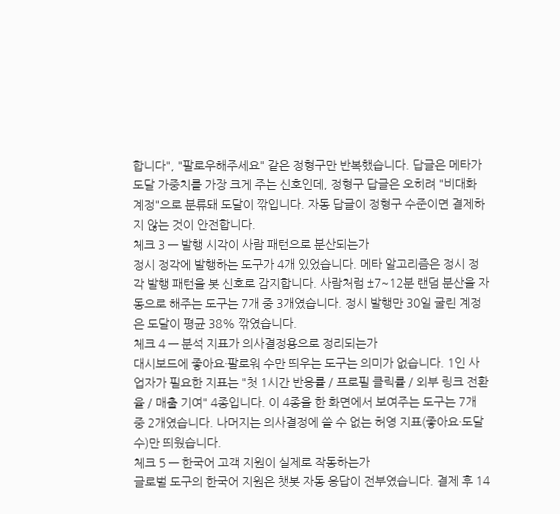합니다", "팔로우해주세요" 같은 정형구만 반복했습니다. 답글은 메타가 도달 가중치를 가장 크게 주는 신호인데, 정형구 답글은 오히려 "비대화 계정"으로 분류돼 도달이 깎입니다. 자동 답글이 정형구 수준이면 결제하지 않는 것이 안전합니다.
체크 3 — 발행 시각이 사람 패턴으로 분산되는가
정시 정각에 발행하는 도구가 4개 있었습니다. 메타 알고리즘은 정시 정각 발행 패턴을 봇 신호로 감지합니다. 사람처럼 ±7~12분 랜덤 분산을 자동으로 해주는 도구는 7개 중 3개였습니다. 정시 발행만 30일 굴린 계정은 도달이 평균 38% 깎였습니다.
체크 4 — 분석 지표가 의사결정용으로 정리되는가
대시보드에 좋아요·팔로워 수만 띄우는 도구는 의미가 없습니다. 1인 사업자가 필요한 지표는 "첫 1시간 반응률 / 프로필 클릭률 / 외부 링크 전환율 / 매출 기여" 4종입니다. 이 4종을 한 화면에서 보여주는 도구는 7개 중 2개였습니다. 나머지는 의사결정에 쓸 수 없는 허영 지표(좋아요·도달 수)만 띄웠습니다.
체크 5 — 한국어 고객 지원이 실제로 작동하는가
글로벌 도구의 한국어 지원은 챗봇 자동 응답이 전부였습니다. 결제 후 14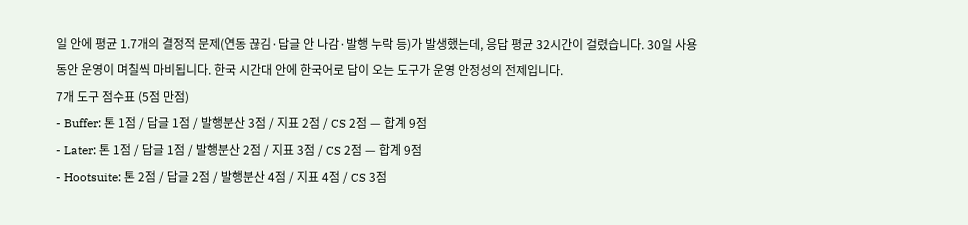일 안에 평균 1.7개의 결정적 문제(연동 끊김·답글 안 나감·발행 누락 등)가 발생했는데, 응답 평균 32시간이 걸렸습니다. 30일 사용 동안 운영이 며칠씩 마비됩니다. 한국 시간대 안에 한국어로 답이 오는 도구가 운영 안정성의 전제입니다.
7개 도구 점수표 (5점 만점)
- Buffer: 톤 1점 / 답글 1점 / 발행분산 3점 / 지표 2점 / CS 2점 — 합계 9점
- Later: 톤 1점 / 답글 1점 / 발행분산 2점 / 지표 3점 / CS 2점 — 합계 9점
- Hootsuite: 톤 2점 / 답글 2점 / 발행분산 4점 / 지표 4점 / CS 3점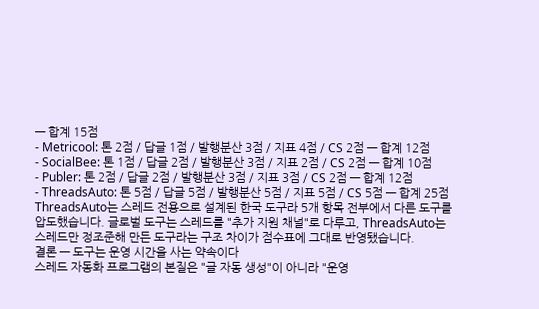— 합계 15점
- Metricool: 톤 2점 / 답글 1점 / 발행분산 3점 / 지표 4점 / CS 2점 — 합계 12점
- SocialBee: 톤 1점 / 답글 2점 / 발행분산 3점 / 지표 2점 / CS 2점 — 합계 10점
- Publer: 톤 2점 / 답글 2점 / 발행분산 3점 / 지표 3점 / CS 2점 — 합계 12점
- ThreadsAuto: 톤 5점 / 답글 5점 / 발행분산 5점 / 지표 5점 / CS 5점 — 합계 25점
ThreadsAuto는 스레드 전용으로 설계된 한국 도구라 5개 항목 전부에서 다른 도구를 압도했습니다. 글로벌 도구는 스레드를 "추가 지원 채널"로 다루고, ThreadsAuto는 스레드만 정조준해 만든 도구라는 구조 차이가 점수표에 그대로 반영됐습니다.
결론 — 도구는 운영 시간을 사는 약속이다
스레드 자동화 프로그램의 본질은 "글 자동 생성"이 아니라 "운영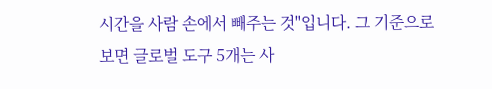시간을 사람 손에서 빼주는 것"입니다. 그 기준으로 보면 글로벌 도구 5개는 사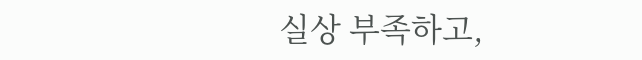실상 부족하고,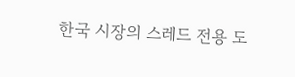한국 시장의 스레드 전용 도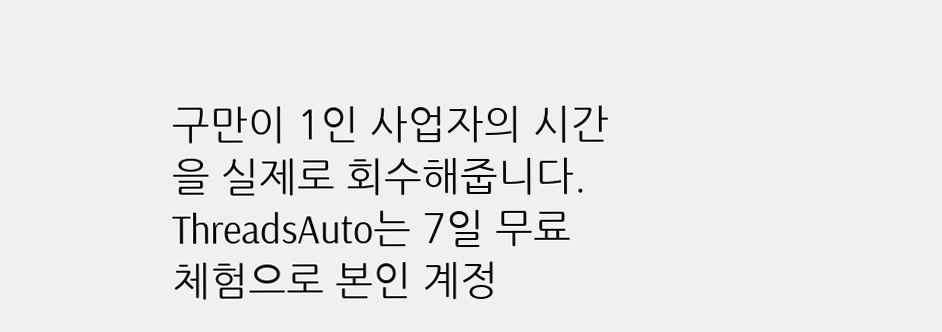구만이 1인 사업자의 시간을 실제로 회수해줍니다. ThreadsAuto는 7일 무료 체험으로 본인 계정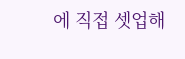에 직접 셋업해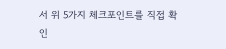서 위 5가지 체크포인트를 직접 확인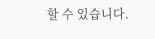할 수 있습니다.